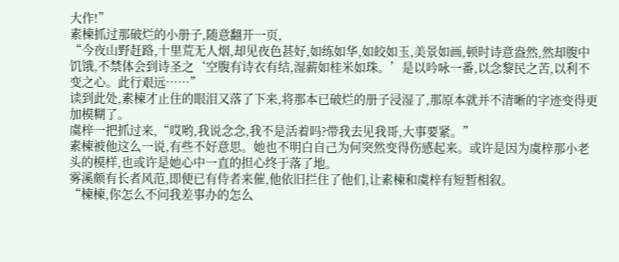大作!”
素楝抓过那破烂的小册子,随意翻开一页,
“今夜山野赶路,十里荒无人烟,却见夜色甚好,如练如华,如皎如玉,美景如画,顿时诗意盎然,然却腹中饥饿,不禁体会到诗圣之‘空腹有诗衣有结,湿薪如桂米如珠。’是以吟咏一番,以念黎民之苦,以利不变之心。此行艰远……”
读到此处,素楝才止住的眼泪又落了下来,将那本已破烂的册子浸湿了,那原本就并不清晰的字迹变得更加模糊了。
虞梓一把抓过来,“哎哟,我说念念,我不是活着吗?带我去见我哥,大事要紧。”
素楝被他这么一说,有些不好意思。她也不明白自己为何突然变得伤感起来。或许是因为虞梓那小老头的模样,也或许是她心中一直的担心终于落了地。
雾溪颇有长者风范,即便已有侍者来催,他依旧拦住了他们,让素楝和虞梓有短暂相叙。
“楝楝,你怎么不问我差事办的怎么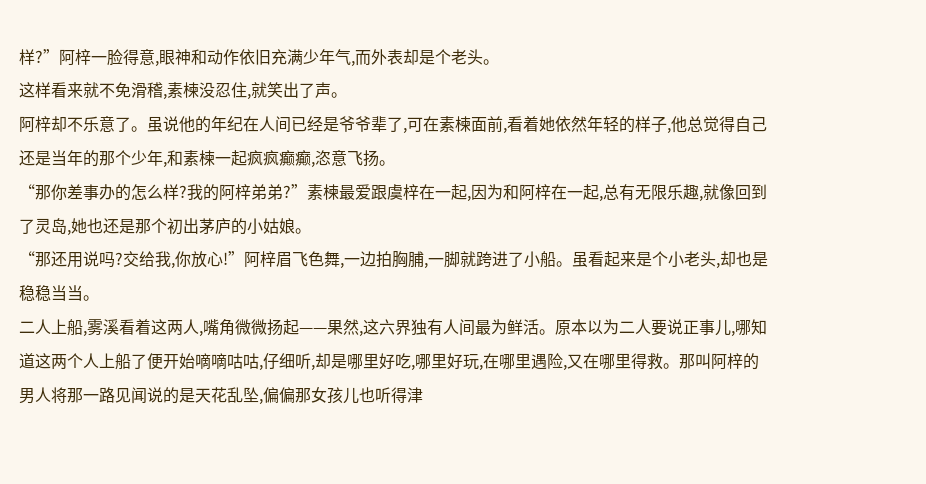样?”阿梓一脸得意,眼神和动作依旧充满少年气,而外表却是个老头。
这样看来就不免滑稽,素楝没忍住,就笑出了声。
阿梓却不乐意了。虽说他的年纪在人间已经是爷爷辈了,可在素楝面前,看着她依然年轻的样子,他总觉得自己还是当年的那个少年,和素楝一起疯疯癫癫,恣意飞扬。
“那你差事办的怎么样?我的阿梓弟弟?”素楝最爱跟虞梓在一起,因为和阿梓在一起,总有无限乐趣,就像回到了灵岛,她也还是那个初出茅庐的小姑娘。
“那还用说吗?交给我,你放心!”阿梓眉飞色舞,一边拍胸脯,一脚就跨进了小船。虽看起来是个小老头,却也是稳稳当当。
二人上船,雾溪看着这两人,嘴角微微扬起——果然,这六界独有人间最为鲜活。原本以为二人要说正事儿,哪知道这两个人上船了便开始嘀嘀咕咕,仔细听,却是哪里好吃,哪里好玩,在哪里遇险,又在哪里得救。那叫阿梓的男人将那一路见闻说的是天花乱坠,偏偏那女孩儿也听得津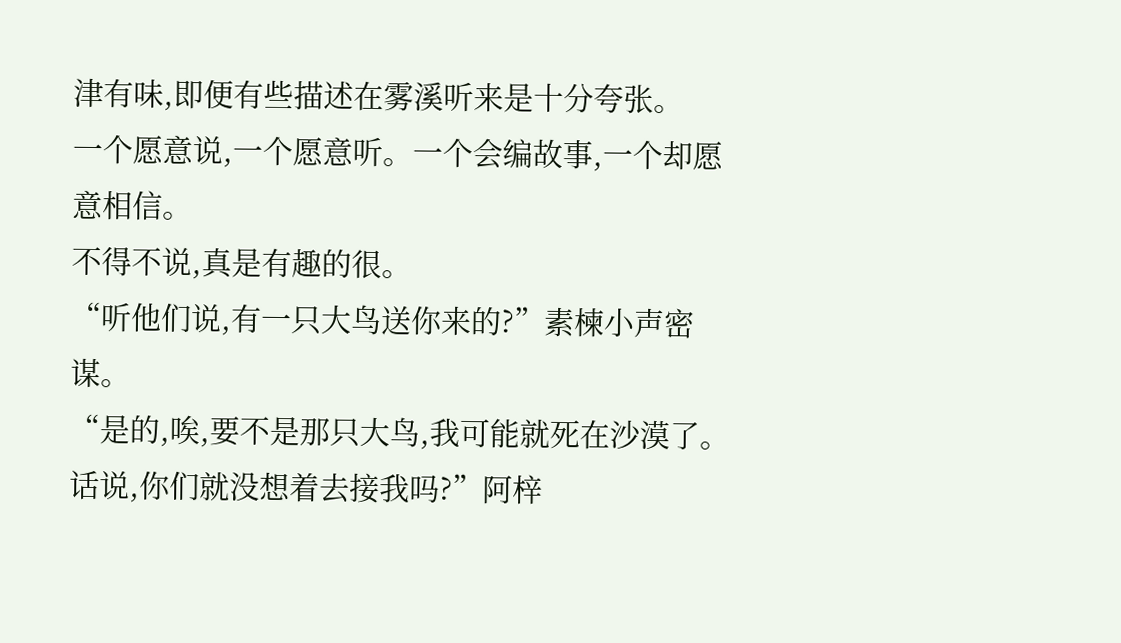津有味,即便有些描述在雾溪听来是十分夸张。
一个愿意说,一个愿意听。一个会编故事,一个却愿意相信。
不得不说,真是有趣的很。
“听他们说,有一只大鸟送你来的?”素楝小声密谋。
“是的,唉,要不是那只大鸟,我可能就死在沙漠了。话说,你们就没想着去接我吗?”阿梓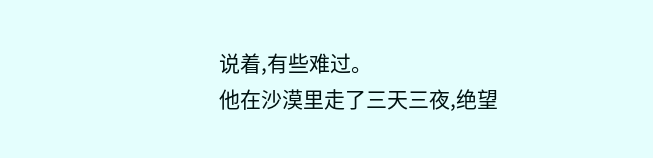说着,有些难过。
他在沙漠里走了三天三夜,绝望